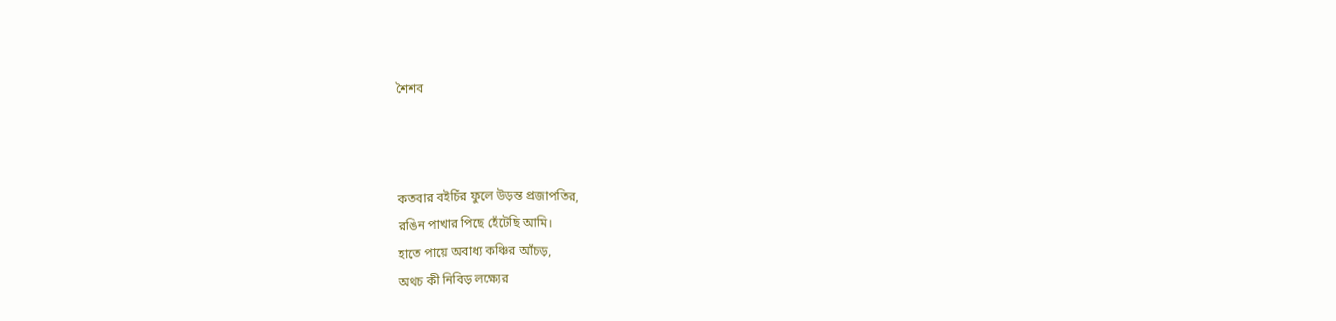শৈশব



কতবার বইচিঁর ফুলে উড়ন্ত প্রজাপতির,
রঙিন পাখার পিছে হেঁটেছি আমি।
হাতে পায়ে অবাধ্য কঞ্চির আঁচড়,
অথচ কী নিবিড় লক্ষ্যের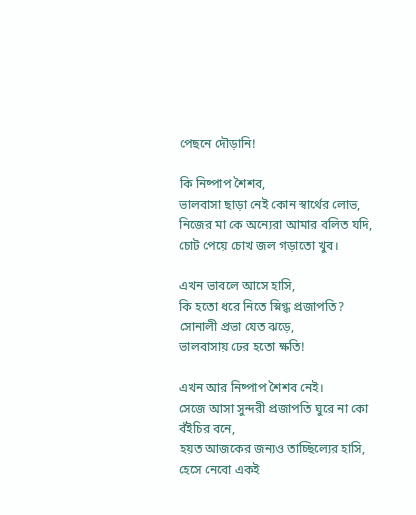পেছনে দৌড়ানি!

কি নিষ্পাপ শৈশব,
ভালবাসা ছাড়া নেই কোন স্বার্থের লোভ,
নিজের মা কে অন্যেরা আমার বলিত যদি,
চোট পেয়ে চোখ জল গড়াতো খুব।

এখন ভাবলে আসে হাসি,
কি হতো ধরে নিতে স্নিগ্ধ প্রজাপতি?
সোনালী প্রভা যেত ঝড়ে,
ভালবাসায় ঢের হতো ক্ষতি!

এখন আর নিষ্পাপ শৈশব নেই।
সেজে আসা সুন্দরী প্রজাপতি ঘুরে না কো বঁইচির বনে,
হয়ত আজকের জন্যও তাচ্ছিল্যের হাসি,
হেসে নেবো একই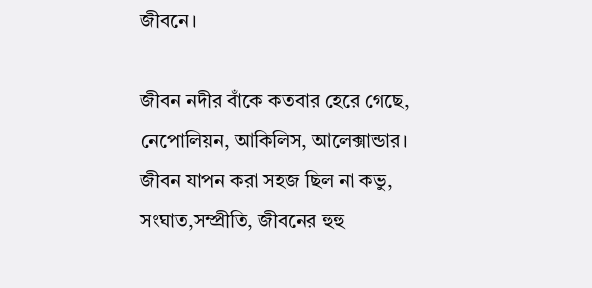জীবনে।

জীবন নদীর বাঁকে কতবার হেরে গেছে,
নেপোলিয়ন, আকিলিস, আলেক্সান্ডার।
জীবন যাপন করা সহজ ছিল না কভু,
সংঘাত,সম্প্রীতি, জীবনের হুহু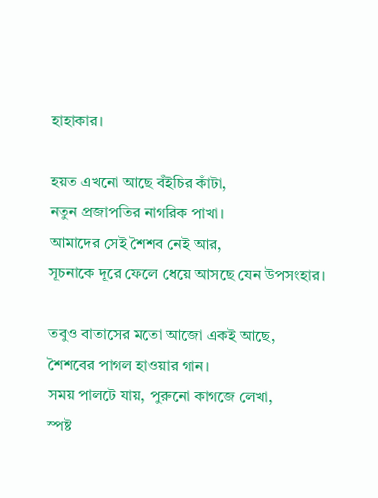হাহাকার।

হয়ত এখনো আছে বঁইচির কাঁটা,
নতুন প্রজাপতির নাগরিক পাখা।
আমাদের সেই শৈশব নেই আর,
সূচনাকে দূরে ফেলে ধেয়ে আসছে যেন উপসংহার।

তবুও বাতাসের মতো আজো একই আছে,
শৈশবের পাগল হাওয়ার গান।
সময় পালটে যায়, পুরুনো কাগজে লেখা,
স্পষ্ট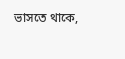ভাসতে থাকে,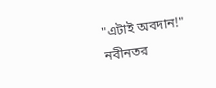"এটাই অবদান!"
নবীনতর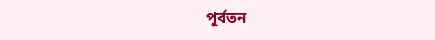পূর্বতন